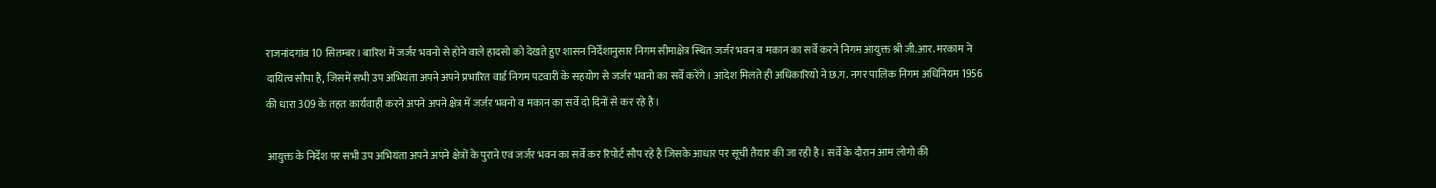राजनांदगांव 10 सितम्बर। बारिश में जर्जर भवनो से होने वाले हादसो को देखते हुए शासन निर्देशानुसार निगम सीमाक्षेत्र स्थित जर्जर भवन व मकान का सर्वे करने निगम आयुक्त श्री जी.आर. मरकाम ने दायित्व सौपा है, जिसमें सभी उप अभियंता अपने अपने प्रभारित वार्ड निगम पटवारी के सहयोग से जर्जर भवनो का सर्वे करेंगे। आदेश मिलते ही अधिकारियो ने छ.ग. नगर पालिक निगम अधिनियम 1956 की धारा 309 के तहत कार्यवाही करने अपने अपने क्षेत्र में जर्जर भवनो व मकान का सर्वे दो दिनों से कर रहे है।

आयुक्त के निर्देश पर सभी उप अभियंता अपने अपने क्षेत्रों के पुराने एवं जर्जर भवन का सर्वे कर रिपोर्ट सौप रहे है जिसके आधार पर सूची तैयार की जा रही है। सर्वे के दौरान आम लोगो की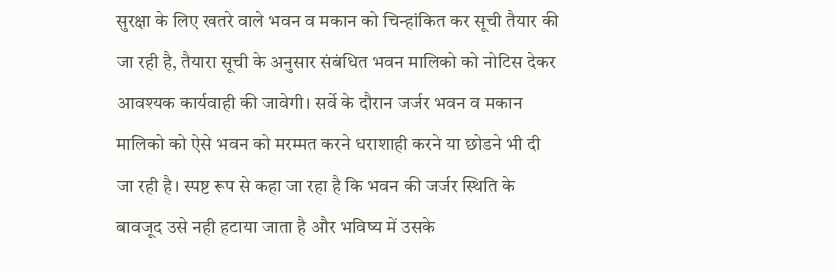सुरक्षा के लिए खतरे वाले भवन व मकान को चिन्हांकित कर सूची तैयार की जा रही है, तैयारा सूची के अनुसार संबंधित भवन मालिको को नोटिस देकर आवश्यक कार्यवाही की जावेगी। सर्वे के दौरान जर्जर भवन व मकान मालिको को ऐसे भवन को मरम्मत करने धराशाही करने या छोडने भी दी जा रही है। स्पष्ट रूप से कहा जा रहा है कि भवन की जर्जर स्थिति के बावजूद उसे नही हटाया जाता है और भविष्य में उसके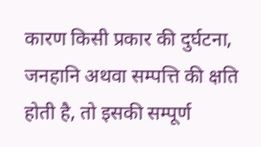कारण किसी प्रकार की दुर्घटना, जनहानि अथवा सम्पत्ति की क्षति होती है, तो इसकी सम्पूर्ण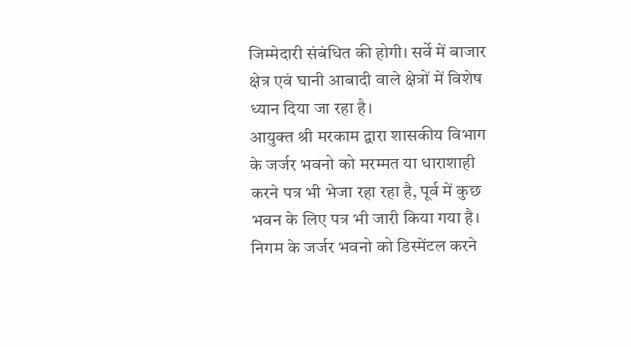जिम्मेदारी संबंधित की होगी। सर्वे में बाजार क्षेत्र एवं घानी आबादी वाले क्षेत्रों में विशेष ध्यान दिया जा रहा है।
आयुक्त श्री मरकाम द्वारा शासकीय विभाग के जर्जर भवनो को मरम्मत या धाराशाही करने पत्र भी भेजा रहा रहा है, पूर्व में कुछ भवन के लिए पत्र भी जारी किया गया है। निगम के जर्जर भवनो को डिस्मेंटल करने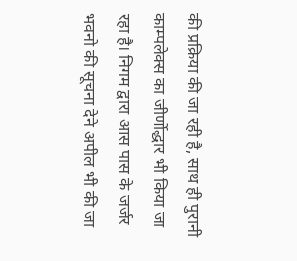की प्रक्रिया की जा रही है, साथ ही पुरानी काम्पलेक्स का जीर्णोद्धार भी किया जा रहा है। निगम द्वारा आस पास के जर्जर भवनो की सूचना देने अपील भी की जा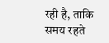रही है, ताकि समय रहते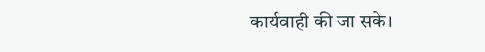कार्यवाही की जा सके।